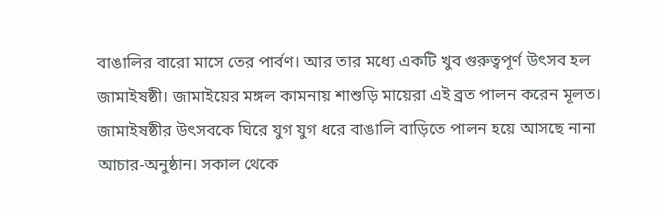বাঙালির বারো মাসে তের পার্বণ। আর তার মধ্যে একটি খুব গুরুত্বপূর্ণ উৎসব হল জামাইষষ্ঠী। জামাইয়ের মঙ্গল কামনায় শাশুড়ি মায়েরা এই ব্রত পালন করেন মূলত। জামাইষষ্ঠীর উৎসবকে ঘিরে যুগ যুগ ধরে বাঙালি বাড়িতে পালন হয়ে আসছে নানা আচার-অনুষ্ঠান। সকাল থেকে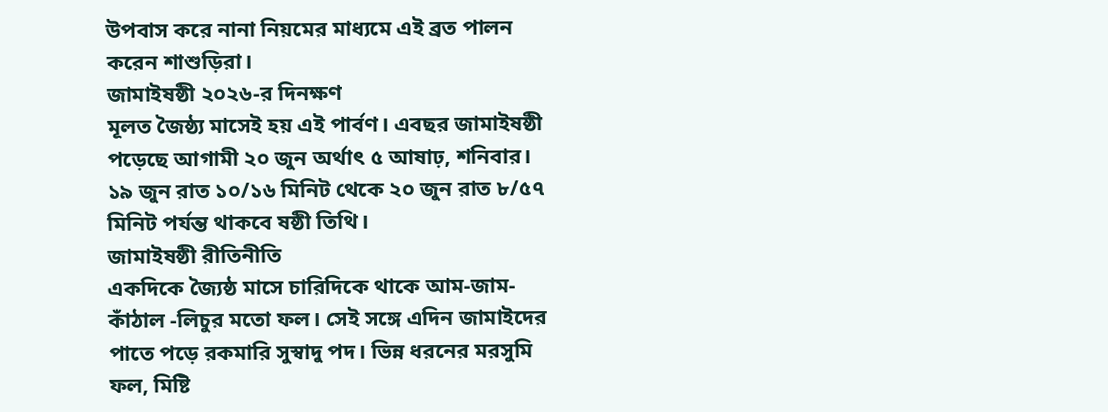উপবাস করে নানা নিয়মের মাধ্যমে এই ব্রত পালন করেন শাশুড়িরা।
জামাইষষ্ঠী ২০২৬-র দিনক্ষণ
মূলত জৈষ্ঠ্য মাসেই হয় এই পার্বণ। এবছর জামাইষষ্ঠী পড়েছে আগামী ২০ জুন অর্থাৎ ৫ আষাঢ়, শনিবার। ১৯ জুন রাত ১০/১৬ মিনিট থেকে ২০ জুন রাত ৮/৫৭ মিনিট পর্যন্ত থাকবে ষষ্ঠী তিথি।
জামাইষষ্ঠী রীতিনীতি
একদিকে জ্যৈষ্ঠ মাসে চারিদিকে থাকে আম-জাম-কাঁঠাল -লিচুর মতো ফল। সেই সঙ্গে এদিন জামাইদের পাতে পড়ে রকমারি সুস্বাদু পদ। ভিন্ন ধরনের মরসুমি ফল, মিষ্টি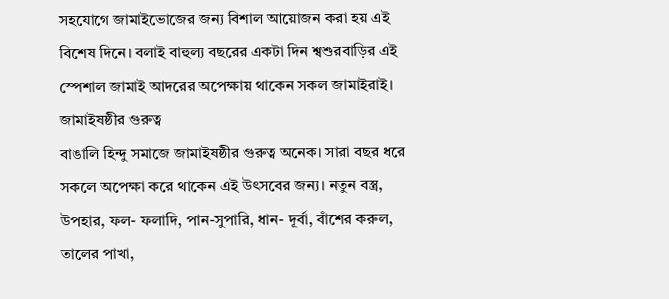সহযোগে জামাইভোজের জন্য বিশাল আয়োজন করা হয় এই বিশেষ দিনে। বলাই বাহুল্য বছরের একটা দিন শ্বশুরবাড়ির এই স্পেশাল জামাই আদরের অপেক্ষায় থাকেন সকল জামাইরাই।
জামাইষষ্ঠীর গুরুত্ব
বাঙালি হিন্দু সমাজে জামাইষষ্ঠীর গুরুত্ব অনেক। সারা বছর ধরে সকলে অপেক্ষা করে থাকেন এই উৎসবের জন্য। নতুন বস্ত্র, উপহার, ফল- ফলাদি, পান-সুপারি, ধান- দূর্বা, বাঁশের করুল, তালের পাখা,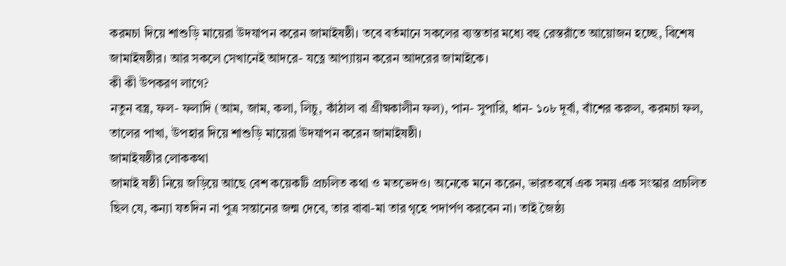করমচা দিয়ে শাশুড়ি মায়েরা উদযাপন করেন জামাইষষ্ঠী। তবে বর্তমানে সকলের ব্যস্ততার মধ্যে বহু রেস্তরাঁতে আয়োজন হচ্ছে, বিশেষ জামাইষষ্ঠীর। আর সকলে সেখানেই আদরে- যত্নে আপ্যায়ন করেন আদরের জামাইকে।
কী কী উপকরণ লাগে?
নতুন বস্ত্র, ফল- ফলাদি (আম, জাম, কলা, লিচু, কাঁঠাল বা গ্রীষ্মকালীন ফল), পান- সুপারি, ধান- ১০৮ দূর্বা, বাঁশের করুল, করমচা ফল, তালের পাখা, উপহার দিয়ে শাশুড়ি মায়েরা উদযাপন করেন জামাইষষ্ঠী।
জামাইষষ্ঠীর লোককথা
জামাই ষষ্ঠী নিয়ে জড়িয়ে আছে বেশ কয়েকটি প্রচলিত কথা ও মতভেদও। অনেকে মনে করেন, ভারতবর্ষে এক সময় এক সংস্কার প্রচলিত ছিল যে, কন্যা যতদিন না পুত্র সন্তানের জন্ম দেবে, তার বাবা-মা তার গৃহে পদার্পণ করবেন না। তাই জৈষ্ঠ্য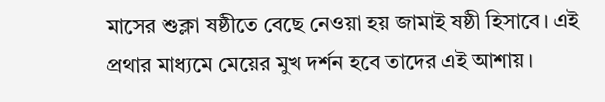মাসের শুক্লা ষষ্ঠীতে বেছে নেওয়া হয় জামাই ষষ্ঠী হিসাবে। এই প্রথার মাধ্যমে মেয়ের মুখ দর্শন হবে তাদের এই আশায়।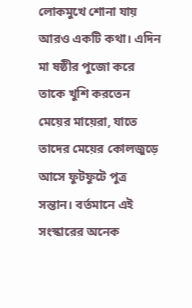লোকমুখে শোনা যায় আরও একটি কথা। এদিন মা ষষ্ঠীর পুজো করে তাকে খুশি করতেন মেয়ের মায়েরা, যাতে তাদের মেয়ের কোলজুড়ে আসে ফুটফুটে পুত্র সন্তান। বর্তমানে এই সংস্কারের অনেক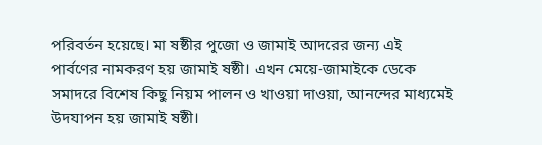পরিবর্তন হয়েছে। মা ষষ্ঠীর পুজো ও জামাই আদরের জন্য এই পার্বণের নামকরণ হয় জামাই ষষ্ঠী। এখন মেয়ে-জামাইকে ডেকে সমাদরে বিশেষ কিছু নিয়ম পালন ও খাওয়া দাওয়া, আনন্দের মাধ্যমেই উদযাপন হয় জামাই ষষ্ঠী।